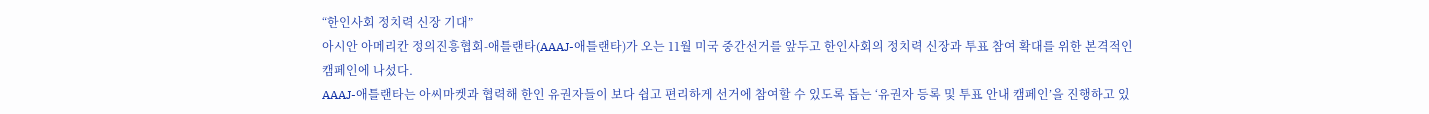“한인사회 정치력 신장 기대”
아시안 아메리칸 정의진흥협회-애틀랜타(AAAJ-애틀랜타)가 오는 11월 미국 중간선거를 앞두고 한인사회의 정치력 신장과 투표 참여 확대를 위한 본격적인 캠페인에 나섰다.
AAAJ-애틀랜타는 아씨마켓과 협력해 한인 유권자들이 보다 쉽고 편리하게 선거에 참여할 수 있도록 돕는 ‘유권자 등록 및 투표 안내 캠페인’을 진행하고 있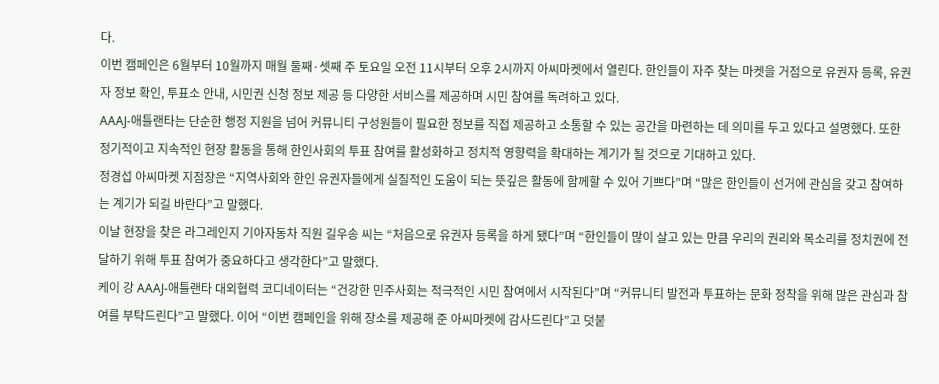다.
이번 캠페인은 6월부터 10월까지 매월 둘째·셋째 주 토요일 오전 11시부터 오후 2시까지 아씨마켓에서 열린다. 한인들이 자주 찾는 마켓을 거점으로 유권자 등록, 유권자 정보 확인, 투표소 안내, 시민권 신청 정보 제공 등 다양한 서비스를 제공하며 시민 참여를 독려하고 있다.
AAAJ-애틀랜타는 단순한 행정 지원을 넘어 커뮤니티 구성원들이 필요한 정보를 직접 제공하고 소통할 수 있는 공간을 마련하는 데 의미를 두고 있다고 설명했다. 또한 정기적이고 지속적인 현장 활동을 통해 한인사회의 투표 참여를 활성화하고 정치적 영향력을 확대하는 계기가 될 것으로 기대하고 있다.
정경섭 아씨마켓 지점장은 “지역사회와 한인 유권자들에게 실질적인 도움이 되는 뜻깊은 활동에 함께할 수 있어 기쁘다”며 “많은 한인들이 선거에 관심을 갖고 참여하는 계기가 되길 바란다”고 말했다.
이날 현장을 찾은 라그레인지 기아자동차 직원 길우송 씨는 “처음으로 유권자 등록을 하게 됐다”며 “한인들이 많이 살고 있는 만큼 우리의 권리와 목소리를 정치권에 전달하기 위해 투표 참여가 중요하다고 생각한다”고 말했다.
케이 강 AAAJ-애틀랜타 대외협력 코디네이터는 “건강한 민주사회는 적극적인 시민 참여에서 시작된다”며 “커뮤니티 발전과 투표하는 문화 정착을 위해 많은 관심과 참여를 부탁드린다”고 말했다. 이어 “이번 캠페인을 위해 장소를 제공해 준 아씨마켓에 감사드린다”고 덧붙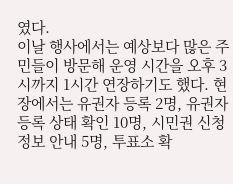였다.
이날 행사에서는 예상보다 많은 주민들이 방문해 운영 시간을 오후 3시까지 1시간 연장하기도 했다. 현장에서는 유권자 등록 2명, 유권자 등록 상태 확인 10명, 시민권 신청 정보 안내 5명, 투표소 확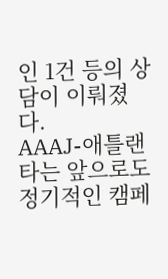인 1건 등의 상담이 이뤄졌다.
AAAJ-애틀랜타는 앞으로도 정기적인 캠페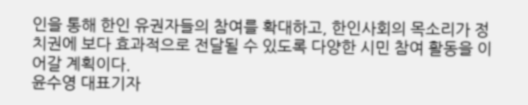인을 통해 한인 유권자들의 참여를 확대하고, 한인사회의 목소리가 정치권에 보다 효과적으로 전달될 수 있도록 다양한 시민 참여 활동을 이어갈 계획이다.
윤수영 대표기자